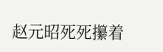赵元昭死死攥着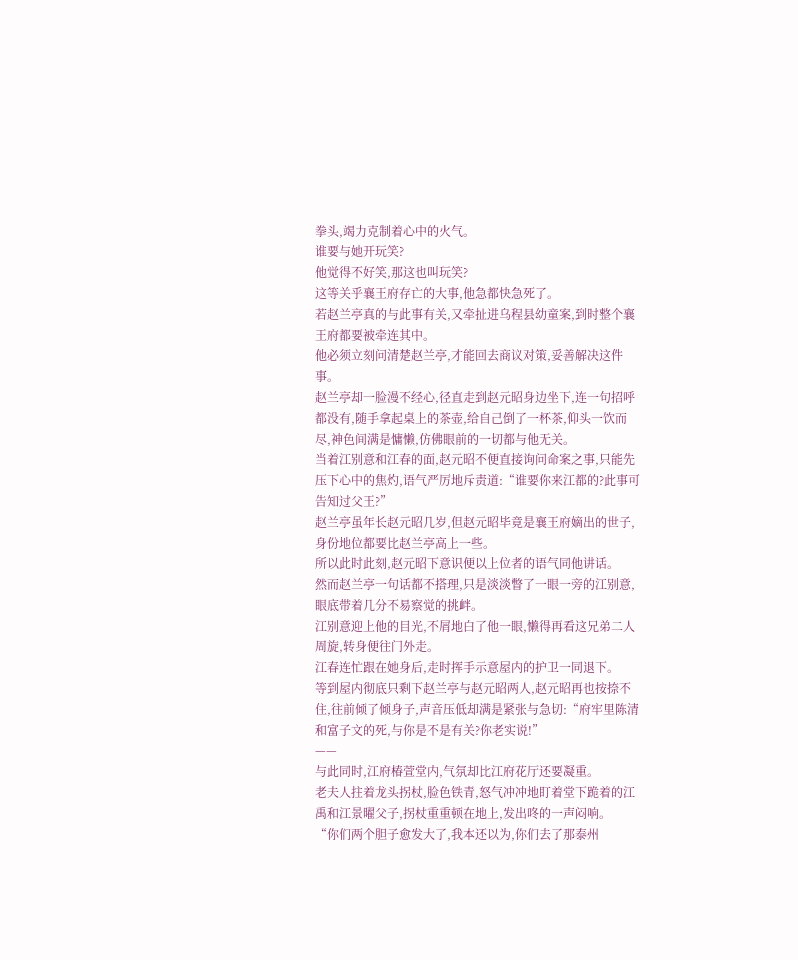拳头,竭力克制着心中的火气。
谁要与她开玩笑?
他觉得不好笑,那这也叫玩笑?
这等关乎襄王府存亡的大事,他急都快急死了。
若赵兰亭真的与此事有关,又牵扯进乌程县幼童案,到时整个襄王府都要被牵连其中。
他必须立刻问清楚赵兰亭,才能回去商议对策,妥善解决这件事。
赵兰亭却一脸漫不经心,径直走到赵元昭身边坐下,连一句招呼都没有,随手拿起桌上的茶壶,给自己倒了一杯茶,仰头一饮而尽,神色间满是慵懒,仿佛眼前的一切都与他无关。
当着江别意和江春的面,赵元昭不便直接询问命案之事,只能先压下心中的焦灼,语气严厉地斥责道:“谁要你来江都的?此事可告知过父王?”
赵兰亭虽年长赵元昭几岁,但赵元昭毕竟是襄王府嫡出的世子,身份地位都要比赵兰亭高上一些。
所以此时此刻,赵元昭下意识便以上位者的语气同他讲话。
然而赵兰亭一句话都不搭理,只是淡淡瞥了一眼一旁的江别意,眼底带着几分不易察觉的挑衅。
江别意迎上他的目光,不屑地白了他一眼,懒得再看这兄弟二人周旋,转身便往门外走。
江春连忙跟在她身后,走时挥手示意屋内的护卫一同退下。
等到屋内彻底只剩下赵兰亭与赵元昭两人,赵元昭再也按捺不住,往前倾了倾身子,声音压低却满是紧张与急切:“府牢里陈清和富子文的死,与你是不是有关?你老实说!”
——
与此同时,江府椿萱堂内,气氛却比江府花厅还要凝重。
老夫人拄着龙头拐杖,脸色铁青,怒气冲冲地盯着堂下跪着的江禹和江景曜父子,拐杖重重顿在地上,发出咚的一声闷响。
“你们两个胆子愈发大了,我本还以为,你们去了那泰州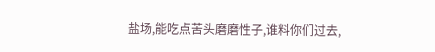盐场,能吃点苦头磨磨性子,谁料你们过去,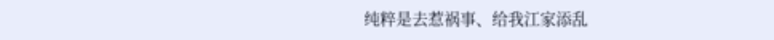纯粹是去惹祸事、给我江家添乱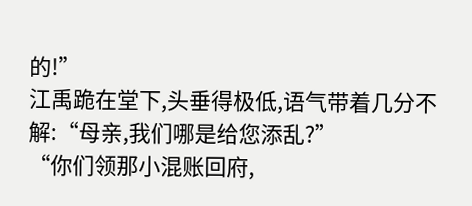的!”
江禹跪在堂下,头垂得极低,语气带着几分不解:“母亲,我们哪是给您添乱?”
“你们领那小混账回府,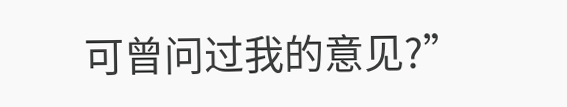可曾问过我的意见?”